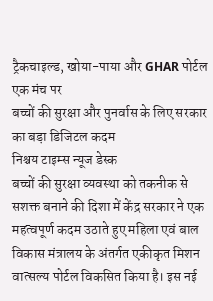ट्रैकचाइल्ड, खोया-पाया और GHAR पोर्टल एक मंच पर
बच्चों की सुरक्षा और पुनर्वास के लिए सरकार का बड़ा डिजिटल कदम
निश्चय टाइम्स न्यूज डेस्क
बच्चों की सुरक्षा व्यवस्था को तकनीक से सशक्त बनाने की दिशा में केंद्र सरकार ने एक महत्वपूर्ण कदम उठाते हुए महिला एवं बाल विकास मंत्रालय के अंतर्गत एकीकृत मिशन वात्सल्य पोर्टल विकसित किया है। इस नई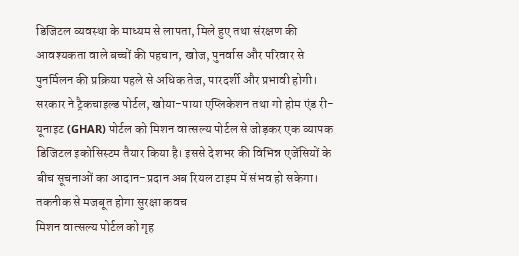डिजिटल व्यवस्था के माध्यम से लापता, मिले हुए तथा संरक्षण की आवश्यकता वाले बच्चों की पहचान, खोज, पुनर्वास और परिवार से पुनर्मिलन की प्रक्रिया पहले से अधिक तेज, पारदर्शी और प्रभावी होगी।
सरकार ने ट्रैकचाइल्ड पोर्टल, खोया-पाया एप्लिकेशन तथा गो होम एंड री-यूनाइट (GHAR) पोर्टल को मिशन वात्सल्य पोर्टल से जोड़कर एक व्यापक डिजिटल इकोसिस्टम तैयार किया है। इससे देशभर की विभिन्न एजेंसियों के बीच सूचनाओं का आदान-प्रदान अब रियल टाइम में संभव हो सकेगा।
तकनीक से मजबूत होगा सुरक्षा कवच
मिशन वात्सल्य पोर्टल को गृह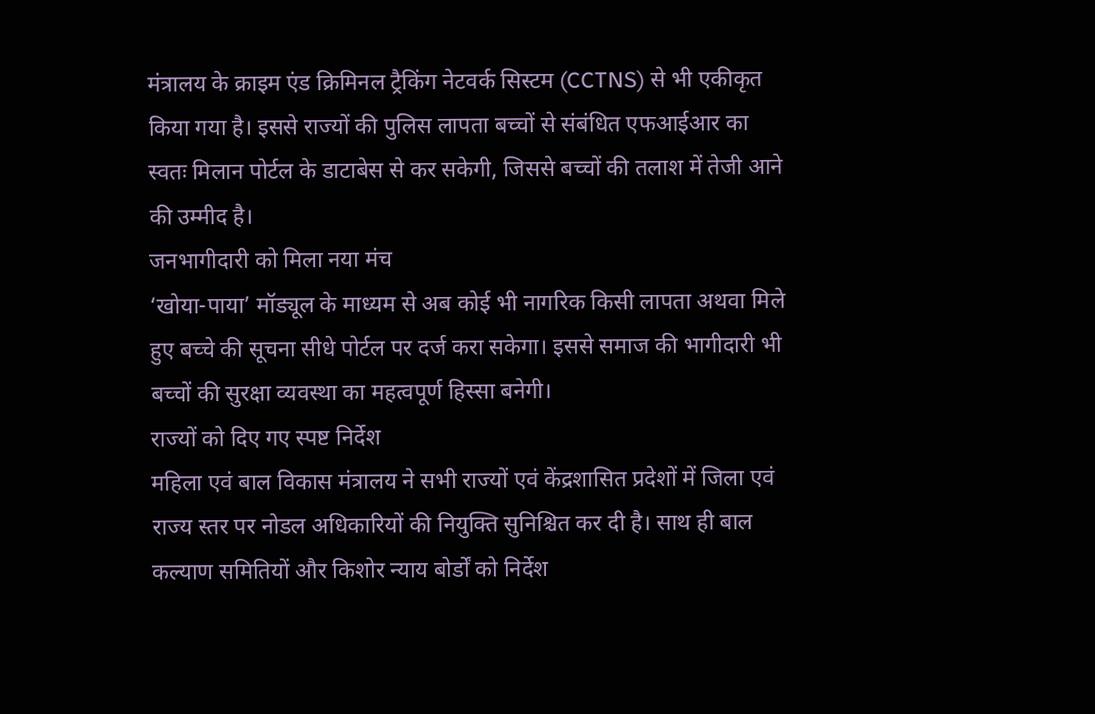मंत्रालय के क्राइम एंड क्रिमिनल ट्रैकिंग नेटवर्क सिस्टम (CCTNS) से भी एकीकृत किया गया है। इससे राज्यों की पुलिस लापता बच्चों से संबंधित एफआईआर का स्वतः मिलान पोर्टल के डाटाबेस से कर सकेगी, जिससे बच्चों की तलाश में तेजी आने की उम्मीद है।
जनभागीदारी को मिला नया मंच
‘खोया-पाया’ मॉड्यूल के माध्यम से अब कोई भी नागरिक किसी लापता अथवा मिले हुए बच्चे की सूचना सीधे पोर्टल पर दर्ज करा सकेगा। इससे समाज की भागीदारी भी बच्चों की सुरक्षा व्यवस्था का महत्वपूर्ण हिस्सा बनेगी।
राज्यों को दिए गए स्पष्ट निर्देश
महिला एवं बाल विकास मंत्रालय ने सभी राज्यों एवं केंद्रशासित प्रदेशों में जिला एवं राज्य स्तर पर नोडल अधिकारियों की नियुक्ति सुनिश्चित कर दी है। साथ ही बाल कल्याण समितियों और किशोर न्याय बोर्डों को निर्देश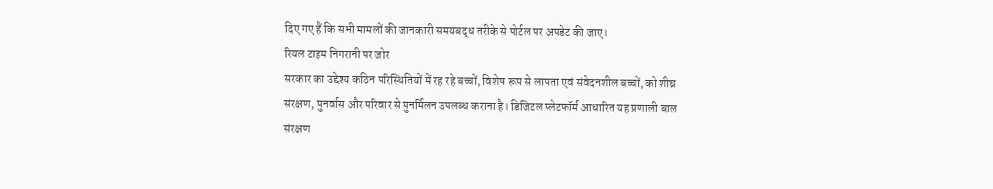दिए गए हैं कि सभी मामलों की जानकारी समयबद्ध तरीके से पोर्टल पर अपडेट की जाए।
रियल टाइम निगरानी पर जोर
सरकार का उद्देश्य कठिन परिस्थितियों में रह रहे बच्चों, विशेष रूप से लापता एवं संवेदनशील बच्चों, को शीघ्र संरक्षण, पुनर्वास और परिवार से पुनर्मिलन उपलब्ध कराना है। डिजिटल प्लेटफॉर्म आधारित यह प्रणाली बाल संरक्षण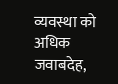व्यवस्था को अधिक जवाबदेह,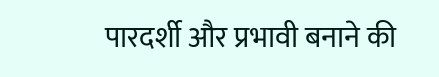पारदर्शी और प्रभावी बनाने की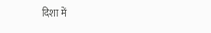दिशा में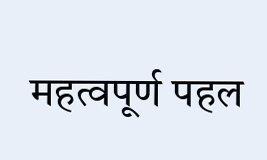महत्वपूर्ण पहल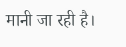मानी जा रही है।